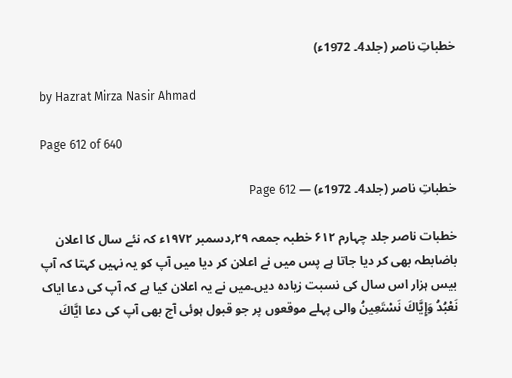خطباتِ ناصر (جلد4۔ 1972ء)

by Hazrat Mirza Nasir Ahmad

Page 612 of 640

خطباتِ ناصر (جلد4۔ 1972ء) — Page 612

خطبات ناصر جلد چہارم ۶۱۲ خطبہ جمعہ ۲۹؍دسمبر ۱۹۷۲ء کہ نئے سال کا اعلان باضابطہ بھی کر دیا جاتا ہے پس میں نے اعلان کر دیا میں آپ کو یہ نہیں کہتا کہ آپ بیس ہزار اس سال کی نسبت زیادہ دیں۔میں نے یہ اعلان کیا ہے کہ آپ کی دعا ایاک نَعْبُدُ وَإِيَّاكَ نَسْتَعِينُ والی پہلے موقعوں پر جو قبول ہوئی آج بھی آپ کی دعا ايَّاكَ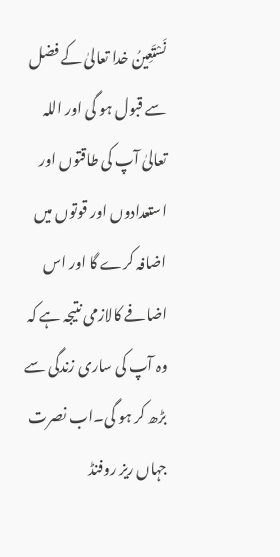نَسْتَعِينُ خدا تعالیٰ کے فضل سے قبول ہو گی اور اللہ تعالیٰ آپ کی طاقتوں اور استعدادوں اور قوتوں میں اضافہ کرے گا اور اس اضافے کالازمی نتیجہ ہے کہ وہ آپ کی ساری زندگی سے بڑھ کر ہو گی۔اب نصرت جہاں ریز روفنڈ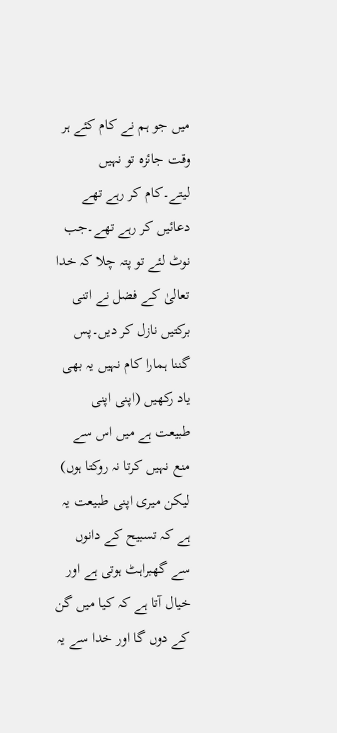میں جو ہم نے کام کئے ہر وقت جائزہ تو نہیں لیتے۔کام کر رہے تھے دعائیں کر رہے تھے۔جب نوٹ لئے تو پتہ چلا کہ خدا تعالیٰ کے فضل نے اتنی برکتیں نازل کر دیں۔پس گننا ہمارا کام نہیں یہ بھی یاد رکھیں (اپنی اپنی طبیعت ہے میں اس سے منع نہیں کرتا نہ روکتا ہوں) لیکن میری اپنی طبیعت یہ ہے کہ تسبیح کے دانوں سے گھبراہٹ ہوتی ہے اور خیال آتا ہے کہ کیا میں گن کے دوں گا اور خدا سے یہ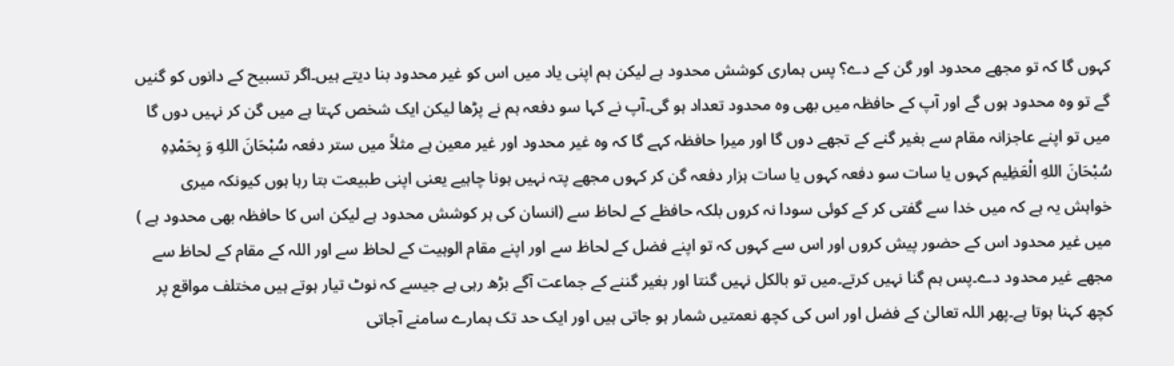کہوں گا کہ تو مجھے محدود اور گن کے دے؟ پس ہماری کوشش محدود ہے لیکن ہم اپنی یاد میں اس کو غیر محدود بنا دیتے ہیں۔اگر تسبیح کے دانوں کو گنیں گے تو وہ محدود ہوں گے اور آپ کے حافظہ میں بھی وہ محدود تعداد ہو گی۔آپ نے کہا سو دفعہ ہم نے پڑھا لیکن ایک شخص کہتا ہے میں گن کر نہیں دوں گا میں تو اپنے عاجزانہ مقام سے بغیر گنے کے تجھے دوں گا اور میرا حافظہ کہے گا کہ وہ غیر محدود اور غیر معین ہے مثلاً میں ستر دفعہ سُبْحَانَ اللهِ وَ بِحَمْدِهِ سُبْحَانَ اللهِ الْعَظِیم کہوں یا سات سو دفعہ کہوں یا سات ہزار دفعہ گن کر کہوں مجھے پتہ نہیں ہونا چاہیے یعنی اپنی طبیعت بتا رہا ہوں کیونکہ میری خواہش یہ ہے کہ میں خدا سے گفتی کر کے کوئی سودا نہ کروں بلکہ حافظے کے لحاظ سے (انسان کی ہر کوشش محدود ہے لیکن اس کا حافظہ بھی محدود ہے ) میں غیر محدود اس کے حضور پیش کروں اور اس سے کہوں کہ تو اپنے فضل کے لحاظ سے اور اپنے مقام الوہیت کے لحاظ سے اور اللہ کے مقام کے لحاظ سے مجھے غیر محدود دے۔پس ہم گنا نہیں کرتے۔میں تو بالکل نہیں گنتا اور بغیر گننے کے جماعت آگے بڑھ رہی ہے جیسے کہ نوٹ تیار ہوتے ہیں مختلف مواقع پر کچھ کہنا ہوتا ہے۔پھر اللہ تعالیٰ کے فضل اور اس کی کچھ نعمتیں شمار ہو جاتی ہیں اور ایک حد تک ہمارے سامنے آجاتی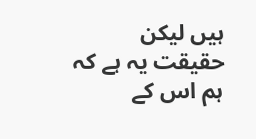ہیں لیکن حقیقت یہ ہے کہ ہم اس کے